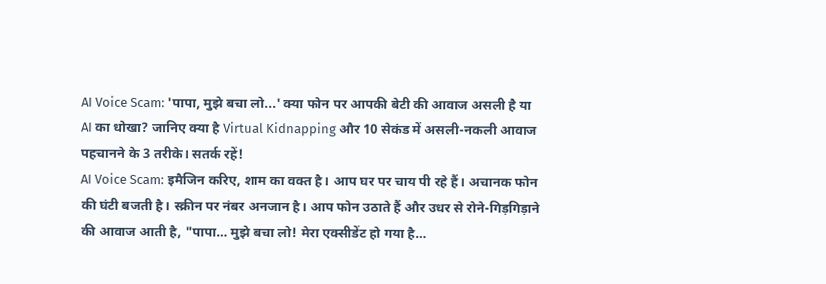AI Voice Scam: 'पापा, मुझे बचा लो...' क्या फोन पर आपकी बेटी की आवाज असली है या AI का धोखा? जानिए क्या है Virtual Kidnapping और 10 सेकंड में असली-नकली आवाज पहचानने के 3 तरीके। सतर्क रहें!
AI Voice Scam: इमैजिन करिए, शाम का वक्त है। आप घर पर चाय पी रहे हैं। अचानक फोन की घंटी बजती है। स्क्रीन पर नंबर अनजान है। आप फोन उठाते हैं और उधर से रोने-गिड़गिड़ाने की आवाज आती है, "पापा… मुझे बचा लो! मेरा एक्सीडेंट हो गया है…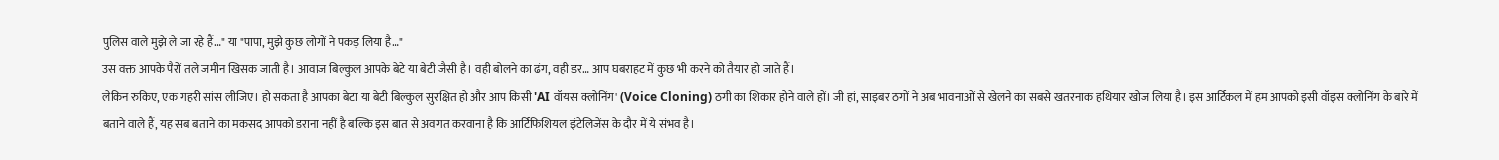पुलिस वाले मुझे ले जा रहे हैं…" या "पापा, मुझे कुछ लोगों ने पकड़ लिया है…"
उस वक्त आपके पैरों तले जमीन खिसक जाती है। आवाज बिल्कुल आपके बेटे या बेटी जैसी है। वही बोलने का ढंग, वही डर… आप घबराहट में कुछ भी करने को तैयार हो जाते हैं।
लेकिन रुकिए, एक गहरी सांस लीजिए। हो सकता है आपका बेटा या बेटी बिल्कुल सुरक्षित हो और आप किसी 'AI वॉयस क्लोनिंग' (Voice Cloning) ठगी का शिकार होने वाले हों। जी हां, साइबर ठगों ने अब भावनाओं से खेलने का सबसे खतरनाक हथियार खोज लिया है। इस आर्टिकल में हम आपको इसी वॉइस क्लोनिंग के बारे में बताने वाले हैं, यह सब बताने का मकसद आपको डराना नहीं है बल्कि इस बात से अवगत करवाना है कि आर्टिफिशियल इंटेलिजेंस के दौर में ये संभव है।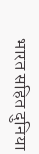भारत सहित दुनिया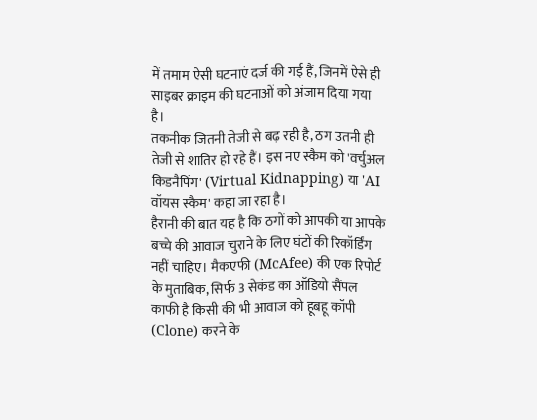में तमाम ऐसी घटनाएं दर्ज की गई हैं, जिनमें ऐसे ही साइबर क्राइम की घटनाओं को अंजाम दिया गया है।
तकनीक जितनी तेजी से बढ़ रही है, ठग उतनी ही तेजी से शातिर हो रहे हैं। इस नए स्कैम को 'वर्चुअल किडनैपिंग' (Virtual Kidnapping) या 'AI वॉयस स्कैम' कहा जा रहा है।
हैरानी की बात यह है कि ठगों को आपकी या आपके बच्चे की आवाज चुराने के लिए घंटों की रिकॉर्डिंग नहीं चाहिए। मैकएफी (McAfee) की एक रिपोर्ट के मुताबिक, सिर्फ 3 सेकंड का ऑडियो सैंपल काफी है किसी की भी आवाज को हूबहू कॉपी (Clone) करने के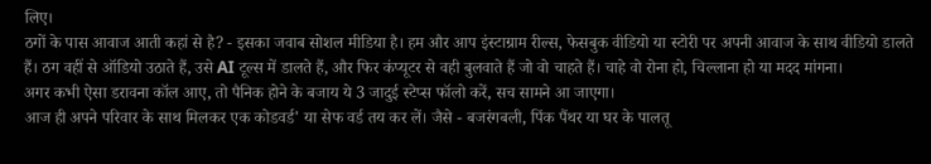लिए।
ठगों के पास आवाज आती कहां से है? - इसका जवाब सोशल मीडिया है। हम और आप इंस्टाग्राम रील्स, फेसबुक वीडियो या स्टोरी पर अपनी आवाज के साथ वीडियो डालते हैं। ठग वहीं से ऑडियो उठाते हैं, उसे AI टूल्स में डालते हैं, और फिर कंप्यूटर से वही बुलवाते हैं जो वो चाहते हैं। चाहे वो रोना हो, चिल्लाना हो या मदद मांगना।
अगर कभी ऐसा डरावना कॉल आए, तो पैनिक होने के बजाय ये 3 जादुई स्टेप्स फॉलो करें, सच सामने आ जाएगा।
आज ही अपने परिवार के साथ मिलकर एक कोडवर्ड' या सेफ वर्ड तय कर लें। जैसे - बजरंगबली, पिंक पैंथर या घर के पालतू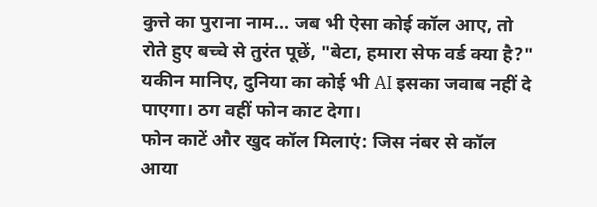कुत्ते का पुराना नाम… जब भी ऐसा कोई कॉल आए, तो रोते हुए बच्चे से तुरंत पूछें, "बेटा, हमारा सेफ वर्ड क्या है?" यकीन मानिए, दुनिया का कोई भी AI इसका जवाब नहीं दे पाएगा। ठग वहीं फोन काट देगा।
फोन काटें और खुद कॉल मिलाएं: जिस नंबर से कॉल आया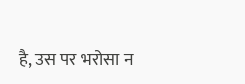है, उस पर भरोसा न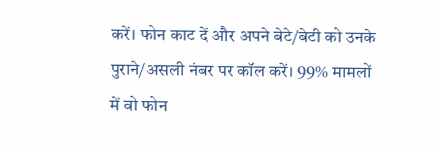करें। फोन काट दें और अपने बेटे/बेटी को उनके पुराने/असली नंबर पर कॉल करें। 99% मामलों में वो फोन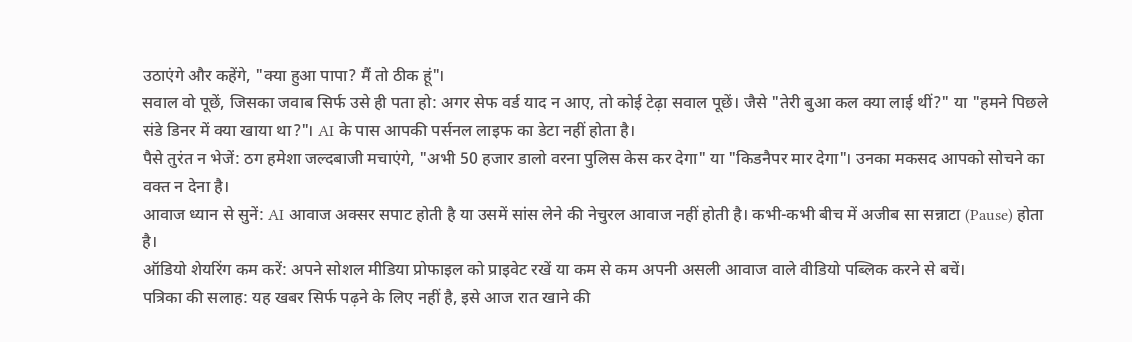उठाएंगे और कहेंगे, "क्या हुआ पापा? मैं तो ठीक हूं"।
सवाल वो पूछें, जिसका जवाब सिर्फ उसे ही पता हो: अगर सेफ वर्ड याद न आए, तो कोई टेढ़ा सवाल पूछें। जैसे "तेरी बुआ कल क्या लाई थीं?" या "हमने पिछले संडे डिनर में क्या खाया था?"। AI के पास आपकी पर्सनल लाइफ का डेटा नहीं होता है।
पैसे तुरंत न भेजें: ठग हमेशा जल्दबाजी मचाएंगे, "अभी 50 हजार डालो वरना पुलिस केस कर देगा" या "किडनैपर मार देगा"। उनका मकसद आपको सोचने का वक्त न देना है।
आवाज ध्यान से सुनें: AI आवाज अक्सर सपाट होती है या उसमें सांस लेने की नेचुरल आवाज नहीं होती है। कभी-कभी बीच में अजीब सा सन्नाटा (Pause) होता है।
ऑडियो शेयरिंग कम करें: अपने सोशल मीडिया प्रोफाइल को प्राइवेट रखें या कम से कम अपनी असली आवाज वाले वीडियो पब्लिक करने से बचें।
पत्रिका की सलाह: यह खबर सिर्फ पढ़ने के लिए नहीं है, इसे आज रात खाने की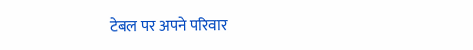टेबल पर अपने परिवार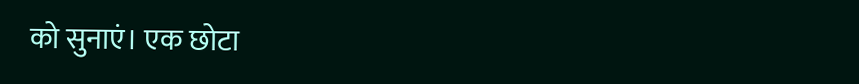को सुनाएं। एक छोटा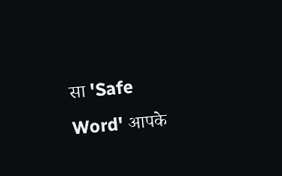सा 'Safe Word' आपके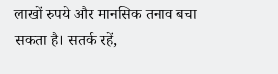लाखों रुपये और मानसिक तनाव बचा सकता है। सतर्क रहें,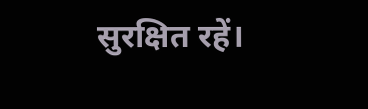सुरक्षित रहें।